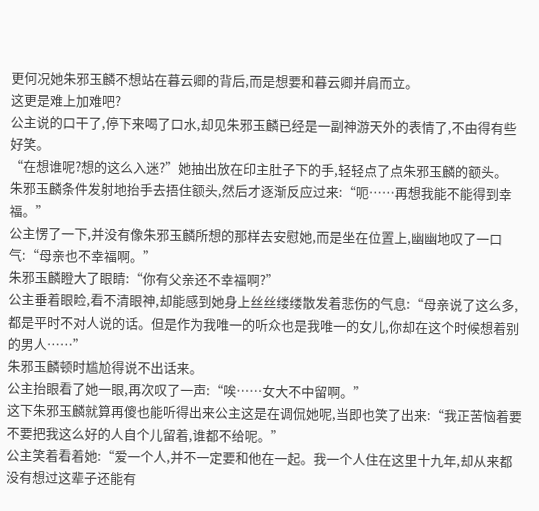更何况她朱邪玉麟不想站在暮云卿的背后,而是想要和暮云卿并肩而立。
这更是难上加难吧?
公主说的口干了,停下来喝了口水,却见朱邪玉麟已经是一副神游天外的表情了,不由得有些好笑。
“在想谁呢?想的这么入迷?”她抽出放在印主肚子下的手,轻轻点了点朱邪玉麟的额头。
朱邪玉麟条件发射地抬手去捂住额头,然后才逐渐反应过来:“呃……再想我能不能得到幸福。”
公主愣了一下,并没有像朱邪玉麟所想的那样去安慰她,而是坐在位置上,幽幽地叹了一口气:“母亲也不幸福啊。”
朱邪玉麟瞪大了眼睛:“你有父亲还不幸福啊?”
公主垂着眼睑,看不清眼神,却能感到她身上丝丝缕缕散发着悲伤的气息:“母亲说了这么多,都是平时不对人说的话。但是作为我唯一的听众也是我唯一的女儿,你却在这个时候想着别的男人……”
朱邪玉麟顿时尴尬得说不出话来。
公主抬眼看了她一眼,再次叹了一声:“唉……女大不中留啊。”
这下朱邪玉麟就算再傻也能听得出来公主这是在调侃她呢,当即也笑了出来:“我正苦恼着要不要把我这么好的人自个儿留着,谁都不给呢。”
公主笑着看着她:“爱一个人,并不一定要和他在一起。我一个人住在这里十九年,却从来都没有想过这辈子还能有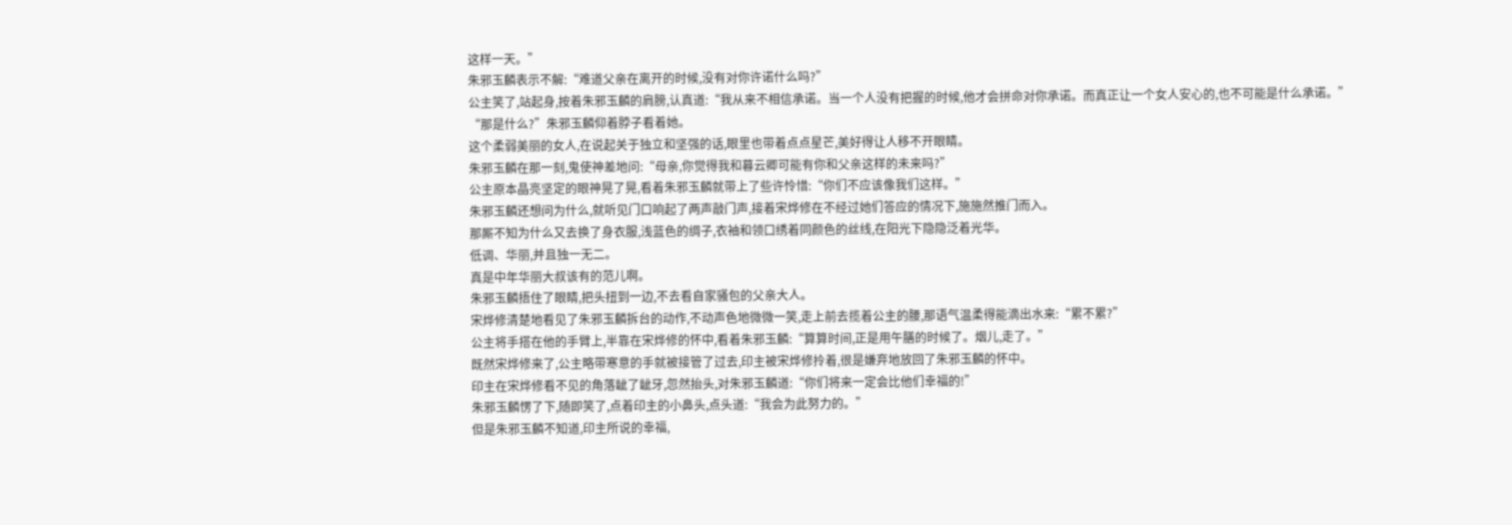这样一天。”
朱邪玉麟表示不解:“难道父亲在离开的时候,没有对你许诺什么吗?”
公主笑了,站起身,按着朱邪玉麟的肩膀,认真道:“我从来不相信承诺。当一个人没有把握的时候,他才会拼命对你承诺。而真正让一个女人安心的,也不可能是什么承诺。”
“那是什么?”朱邪玉麟仰着脖子看着她。
这个柔弱美丽的女人,在说起关于独立和坚强的话,眼里也带着点点星芒,美好得让人移不开眼睛。
朱邪玉麟在那一刻,鬼使神差地问:“母亲,你觉得我和暮云卿可能有你和父亲这样的未来吗?”
公主原本晶亮坚定的眼神晃了晃,看着朱邪玉麟就带上了些许怜惜:“你们不应该像我们这样。”
朱邪玉麟还想问为什么,就听见门口响起了两声敲门声,接着宋烨修在不经过她们答应的情况下,施施然推门而入。
那厮不知为什么又去换了身衣服,浅蓝色的绸子,衣袖和领口绣着同颜色的丝线,在阳光下隐隐泛着光华。
低调、华丽,并且独一无二。
真是中年华丽大叔该有的范儿啊。
朱邪玉麟捂住了眼睛,把头扭到一边,不去看自家骚包的父亲大人。
宋烨修清楚地看见了朱邪玉麟拆台的动作,不动声色地微微一笑,走上前去揽着公主的腰,那语气温柔得能滴出水来:“累不累?”
公主将手搭在他的手臂上,半靠在宋烨修的怀中,看着朱邪玉麟:“算算时间,正是用午膳的时候了。烟儿,走了。”
既然宋烨修来了,公主略带寒意的手就被接管了过去,印主被宋烨修拎着,很是嫌弃地放回了朱邪玉麟的怀中。
印主在宋烨修看不见的角落龇了龇牙,忽然抬头,对朱邪玉麟道:“你们将来一定会比他们幸福的!”
朱邪玉麟愣了下,随即笑了,点着印主的小鼻头,点头道:“我会为此努力的。”
但是朱邪玉麟不知道,印主所说的幸福,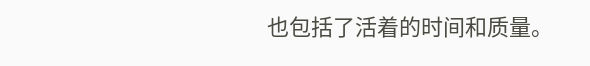也包括了活着的时间和质量。